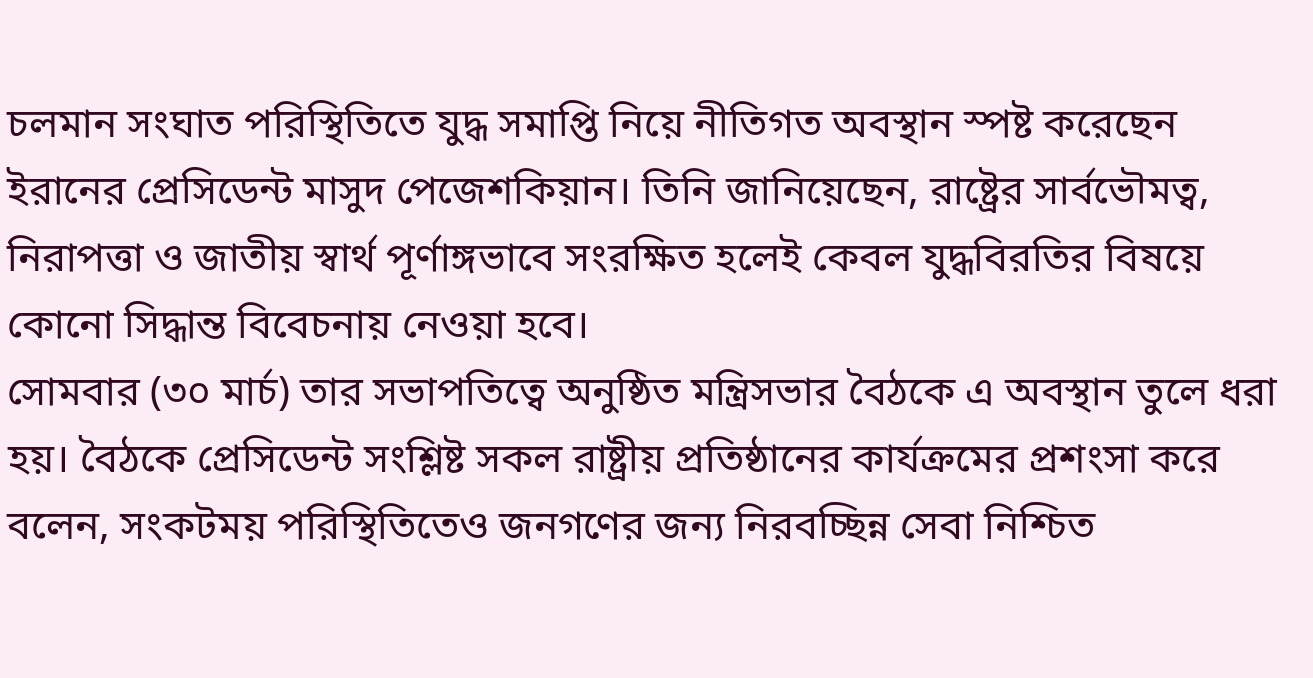চলমান সংঘাত পরিস্থিতিতে যুদ্ধ সমাপ্তি নিয়ে নীতিগত অবস্থান স্পষ্ট করেছেন ইরানের প্রেসিডেন্ট মাসুদ পেজেশকিয়ান। তিনি জানিয়েছেন, রাষ্ট্রের সার্বভৌমত্ব, নিরাপত্তা ও জাতীয় স্বার্থ পূর্ণাঙ্গভাবে সংরক্ষিত হলেই কেবল যুদ্ধবিরতির বিষয়ে কোনো সিদ্ধান্ত বিবেচনায় নেওয়া হবে।
সোমবার (৩০ মার্চ) তার সভাপতিত্বে অনুষ্ঠিত মন্ত্রিসভার বৈঠকে এ অবস্থান তুলে ধরা হয়। বৈঠকে প্রেসিডেন্ট সংশ্লিষ্ট সকল রাষ্ট্রীয় প্রতিষ্ঠানের কার্যক্রমের প্রশংসা করে বলেন, সংকটময় পরিস্থিতিতেও জনগণের জন্য নিরবচ্ছিন্ন সেবা নিশ্চিত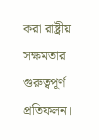করা রাষ্ট্রীয় সক্ষমতার গুরুত্বপূর্ণ প্রতিফলন।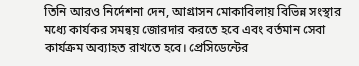তিনি আরও নির্দেশনা দেন, আগ্রাসন মোকাবিলায় বিভিন্ন সংস্থার মধ্যে কার্যকর সমন্বয় জোরদার করতে হবে এবং বর্তমান সেবা কার্যক্রম অব্যাহত রাখতে হবে। প্রেসিডেন্টের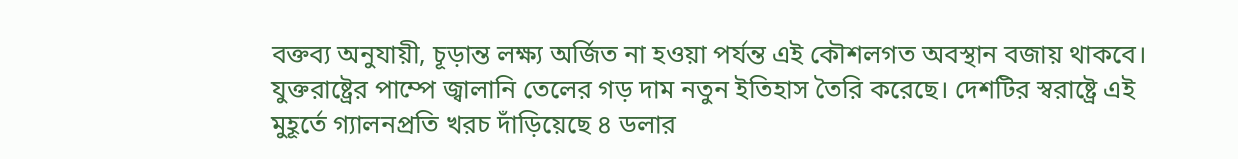বক্তব্য অনুযায়ী, চূড়ান্ত লক্ষ্য অর্জিত না হওয়া পর্যন্ত এই কৌশলগত অবস্থান বজায় থাকবে।
যুক্তরাষ্ট্রের পাম্পে জ্বালানি তেলের গড় দাম নতুন ইতিহাস তৈরি করেছে। দেশটির স্বরাষ্ট্রে এই মুহূর্তে গ্যালনপ্রতি খরচ দাঁড়িয়েছে ৪ ডলার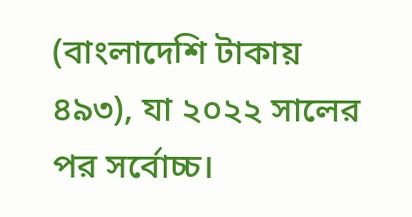(বাংলাদেশি টাকায় ৪৯৩), যা ২০২২ সালের পর সর্বোচ্চ।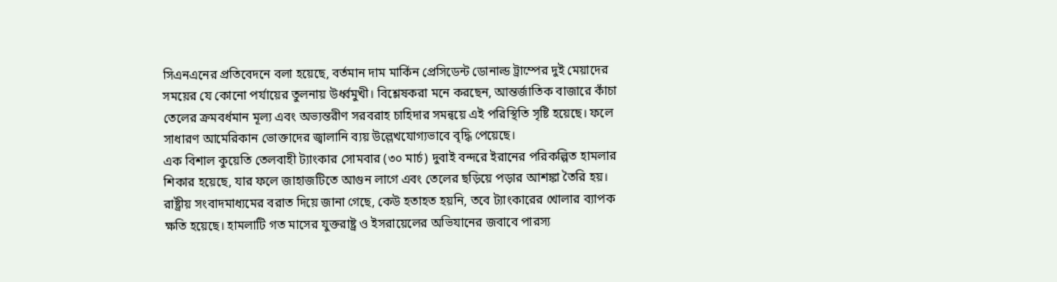সিএনএনের প্রতিবেদনে বলা হয়েছে, বর্তমান দাম মার্কিন প্রেসিডেন্ট ডোনাল্ড ট্রাম্পের দুই মেয়াদের সময়ের যে কোনো পর্যায়ের তুলনায় উর্ধ্বমুখী। বিশ্লেষকরা মনে করছেন, আন্তর্জাতিক বাজারে কাঁচা তেলের ক্রমবর্ধমান মূল্য এবং অভ্যন্তরীণ সরবরাহ চাহিদার সমন্বয়ে এই পরিস্থিতি সৃষ্টি হয়েছে। ফলে সাধারণ আমেরিকান ভোক্তাদের জ্বালানি ব্যয় উল্লেখযোগ্যভাবে বৃদ্ধি পেয়েছে।
এক বিশাল কুয়েতি তেলবাহী ট্যাংকার সোমবার (৩০ মার্চ) দুবাই বন্দরে ইরানের পরিকল্পিত হামলার শিকার হয়েছে, যার ফলে জাহাজটিতে আগুন লাগে এবং তেলের ছড়িয়ে পড়ার আশঙ্কা তৈরি হয়। রাষ্ট্রীয় সংবাদমাধ্যমের বরাত দিয়ে জানা গেছে, কেউ হতাহত হয়নি, তবে ট্যাংকারের খোলার ব্যাপক ক্ষতি হয়েছে। হামলাটি গত মাসের যুক্তরাষ্ট্র ও ইসরায়েলের অভিযানের জবাবে পারস্য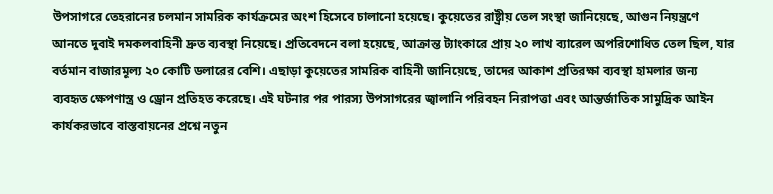উপসাগরে তেহরানের চলমান সামরিক কার্যক্রমের অংশ হিসেবে চালানো হয়েছে। কুয়েতের রাষ্ট্রীয় তেল সংস্থা জানিয়েছে, আগুন নিয়ন্ত্রণে আনতে দুবাই দমকলবাহিনী দ্রুত ব্যবস্থা নিয়েছে। প্রতিবেদনে বলা হয়েছে, আক্রান্ত ট্যাংকারে প্রায় ২০ লাখ ব্যারেল অপরিশোধিত তেল ছিল, যার বর্তমান বাজারমূল্য ২০ কোটি ডলারের বেশি। এছাড়া কুয়েতের সামরিক বাহিনী জানিয়েছে, তাদের আকাশ প্রতিরক্ষা ব্যবস্থা হামলার জন্য ব্যবহৃত ক্ষেপণাস্ত্র ও ড্রোন প্রতিহত করেছে। এই ঘটনার পর পারস্য উপসাগরের জ্বালানি পরিবহন নিরাপত্তা এবং আন্তর্জাতিক সামুদ্রিক আইন কার্যকরভাবে বাস্তবায়নের প্রশ্নে নতুন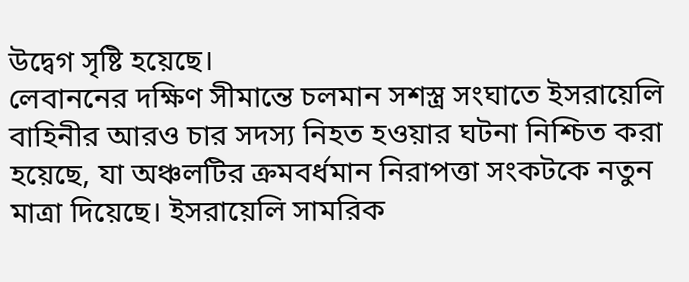উদ্বেগ সৃষ্টি হয়েছে।
লেবাননের দক্ষিণ সীমান্তে চলমান সশস্ত্র সংঘাতে ইসরায়েলি বাহিনীর আরও চার সদস্য নিহত হওয়ার ঘটনা নিশ্চিত করা হয়েছে, যা অঞ্চলটির ক্রমবর্ধমান নিরাপত্তা সংকটকে নতুন মাত্রা দিয়েছে। ইসরায়েলি সামরিক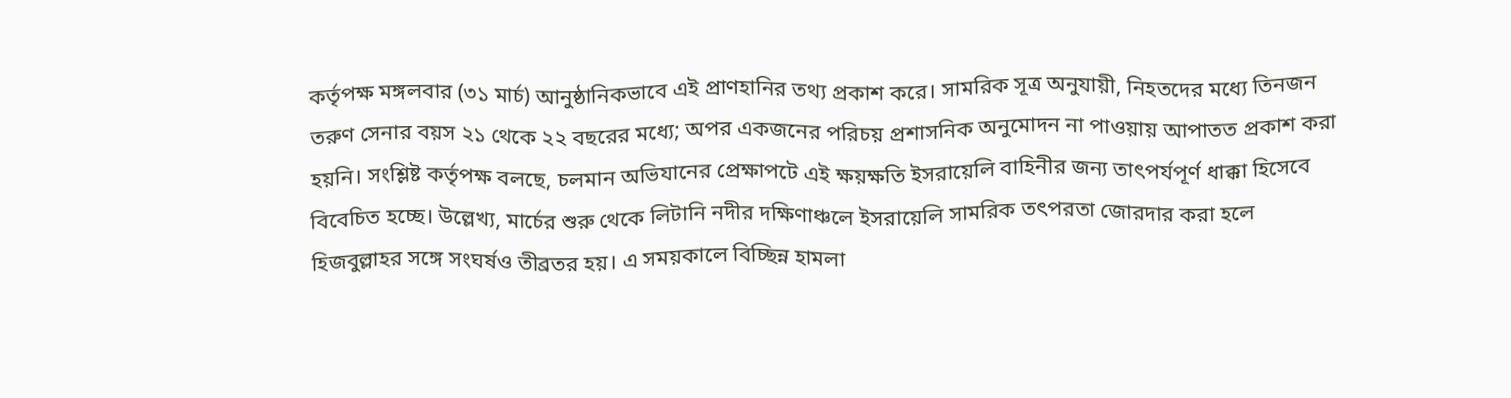কর্তৃপক্ষ মঙ্গলবার (৩১ মার্চ) আনুষ্ঠানিকভাবে এই প্রাণহানির তথ্য প্রকাশ করে। সামরিক সূত্র অনুযায়ী, নিহতদের মধ্যে তিনজন তরুণ সেনার বয়স ২১ থেকে ২২ বছরের মধ্যে; অপর একজনের পরিচয় প্রশাসনিক অনুমোদন না পাওয়ায় আপাতত প্রকাশ করা হয়নি। সংশ্লিষ্ট কর্তৃপক্ষ বলছে, চলমান অভিযানের প্রেক্ষাপটে এই ক্ষয়ক্ষতি ইসরায়েলি বাহিনীর জন্য তাৎপর্যপূর্ণ ধাক্কা হিসেবে বিবেচিত হচ্ছে। উল্লেখ্য, মার্চের শুরু থেকে লিটানি নদীর দক্ষিণাঞ্চলে ইসরায়েলি সামরিক তৎপরতা জোরদার করা হলে হিজবুল্লাহর সঙ্গে সংঘর্ষও তীব্রতর হয়। এ সময়কালে বিচ্ছিন্ন হামলা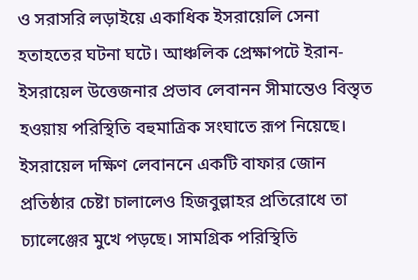ও সরাসরি লড়াইয়ে একাধিক ইসরায়েলি সেনা হতাহতের ঘটনা ঘটে। আঞ্চলিক প্রেক্ষাপটে ইরান-ইসরায়েল উত্তেজনার প্রভাব লেবানন সীমান্তেও বিস্তৃত হওয়ায় পরিস্থিতি বহুমাত্রিক সংঘাতে রূপ নিয়েছে। ইসরায়েল দক্ষিণ লেবাননে একটি বাফার জোন প্রতিষ্ঠার চেষ্টা চালালেও হিজবুল্লাহর প্রতিরোধে তা চ্যালেঞ্জের মুখে পড়ছে। সামগ্রিক পরিস্থিতি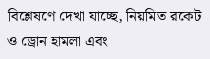বিশ্লেষণে দেখা যাচ্ছে, নিয়মিত রকেট ও ড্রোন হামলা এবং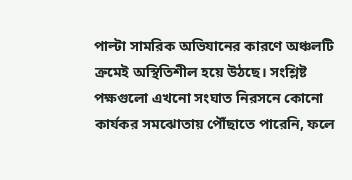পাল্টা সামরিক অভিযানের কারণে অঞ্চলটি ক্রমেই অস্থিতিশীল হয়ে উঠছে। সংশ্লিষ্ট পক্ষগুলো এখনো সংঘাত নিরসনে কোনো কার্যকর সমঝোতায় পৌঁছাতে পারেনি, ফলে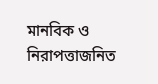মানবিক ও নিরাপত্তাজনিত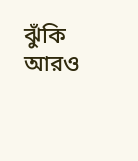ঝুঁকি আরও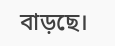বাড়ছে।